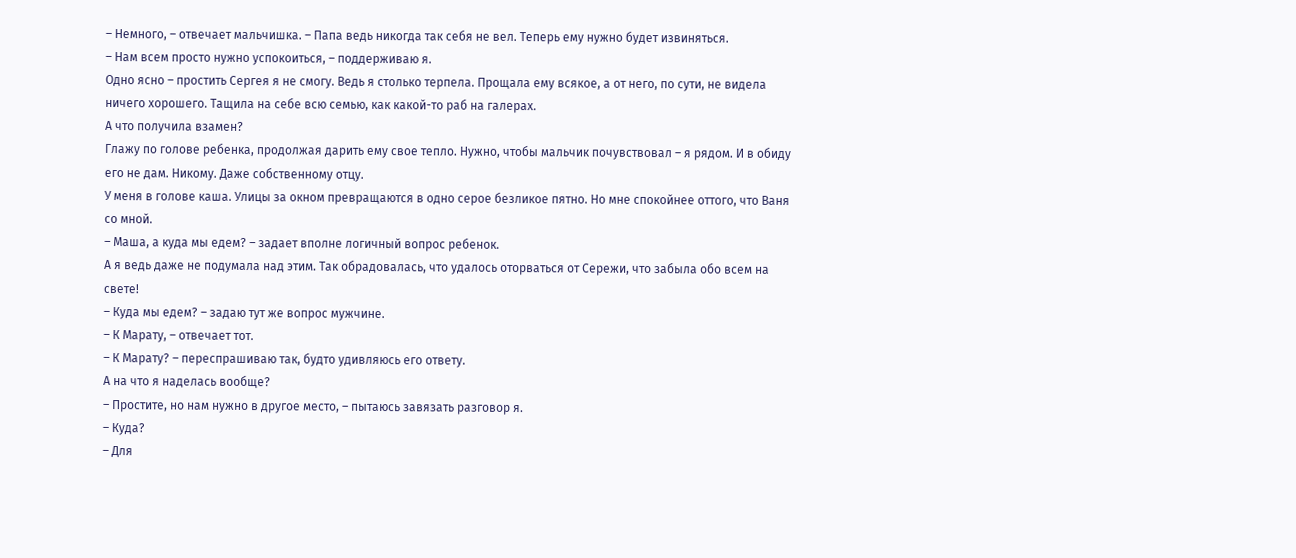– Немного, – отвечает мальчишка. – Папа ведь никогда так себя не вел. Теперь ему нужно будет извиняться.
– Нам всем просто нужно успокоиться, – поддерживаю я.
Одно ясно – простить Сергея я не смогу. Ведь я столько терпела. Прощала ему всякое, а от него, по сути, не видела ничего хорошего. Тащила на себе всю семью, как какой-то раб на галерах.
А что получила взамен?
Глажу по голове ребенка, продолжая дарить ему свое тепло. Нужно, чтобы мальчик почувствовал – я рядом. И в обиду его не дам. Никому. Даже собственному отцу.
У меня в голове каша. Улицы за окном превращаются в одно серое безликое пятно. Но мне спокойнее оттого, что Ваня со мной.
– Маша, а куда мы едем? – задает вполне логичный вопрос ребенок.
А я ведь даже не подумала над этим. Так обрадовалась, что удалось оторваться от Сережи, что забыла обо всем на свете!
– Куда мы едем? – задаю тут же вопрос мужчине.
– К Марату, – отвечает тот.
– К Марату? – переспрашиваю так, будто удивляюсь его ответу.
А на что я наделась вообще?
– Простите, но нам нужно в другое место, – пытаюсь завязать разговор я.
– Куда?
– Для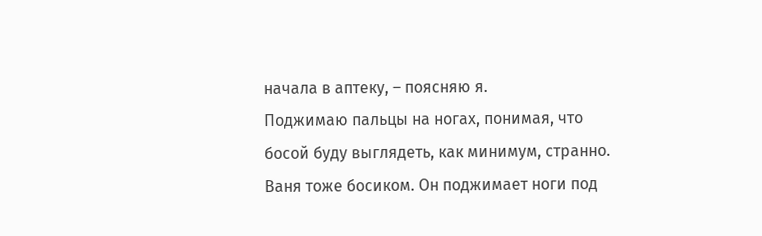начала в аптеку, – поясняю я.
Поджимаю пальцы на ногах, понимая, что босой буду выглядеть, как минимум, странно.
Ваня тоже босиком. Он поджимает ноги под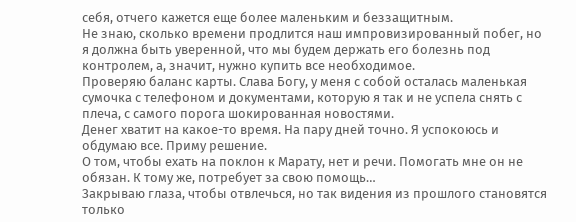себя, отчего кажется еще более маленьким и беззащитным.
Не знаю, сколько времени продлится наш импровизированный побег, но я должна быть уверенной, что мы будем держать его болезнь под контролем, а, значит, нужно купить все необходимое.
Проверяю баланс карты. Слава Богу, у меня с собой осталась маленькая сумочка с телефоном и документами, которую я так и не успела снять с плеча, с самого порога шокированная новостями.
Денег хватит на какое-то время. На пару дней точно. Я успокоюсь и обдумаю все. Приму решение.
О том, чтобы ехать на поклон к Марату, нет и речи. Помогать мне он не обязан. К тому же, потребует за свою помощь…
Закрываю глаза, чтобы отвлечься, но так видения из прошлого становятся только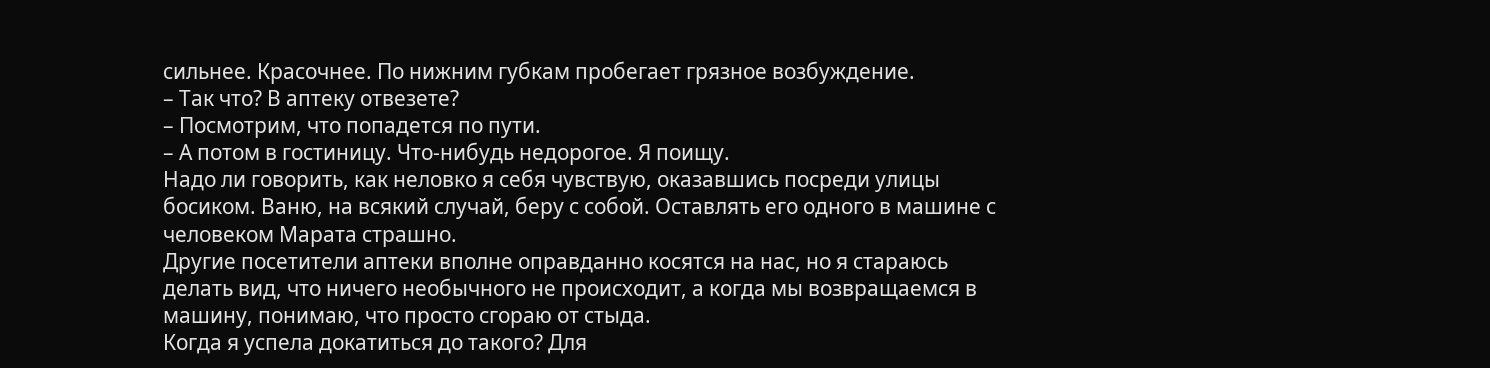сильнее. Красочнее. По нижним губкам пробегает грязное возбуждение.
– Так что? В аптеку отвезете?
– Посмотрим, что попадется по пути.
– А потом в гостиницу. Что-нибудь недорогое. Я поищу.
Надо ли говорить, как неловко я себя чувствую, оказавшись посреди улицы босиком. Ваню, на всякий случай, беру с собой. Оставлять его одного в машине с человеком Марата страшно.
Другие посетители аптеки вполне оправданно косятся на нас, но я стараюсь делать вид, что ничего необычного не происходит, а когда мы возвращаемся в машину, понимаю, что просто сгораю от стыда.
Когда я успела докатиться до такого? Для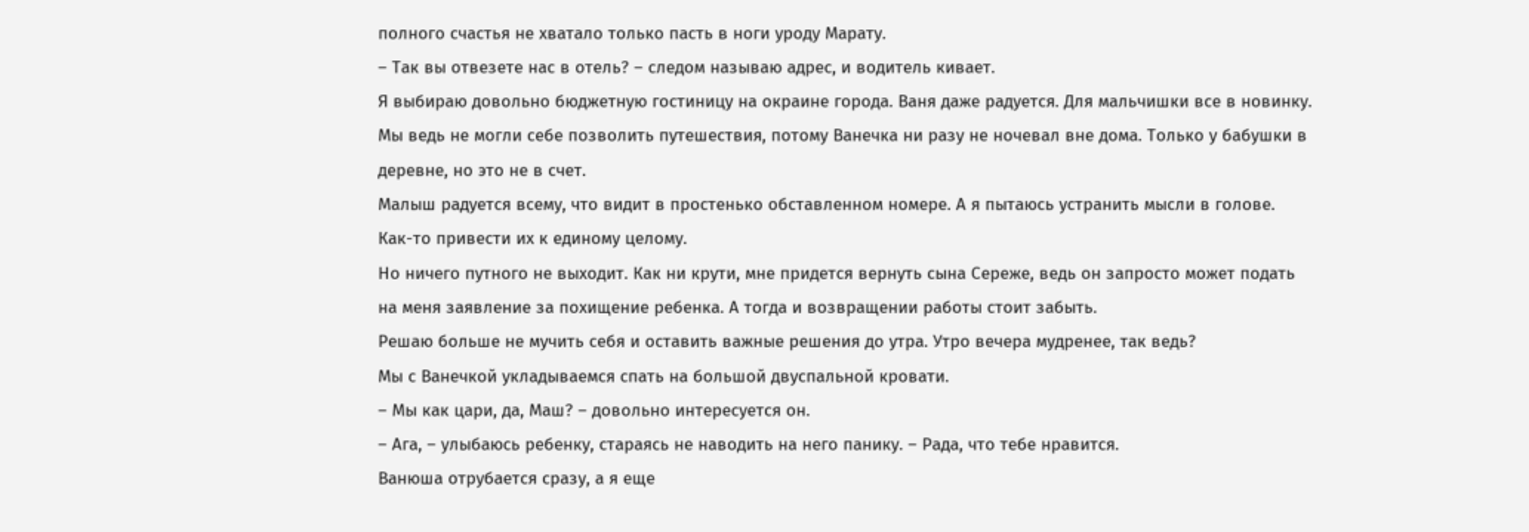полного счастья не хватало только пасть в ноги уроду Марату.
– Так вы отвезете нас в отель? – следом называю адрес, и водитель кивает.
Я выбираю довольно бюджетную гостиницу на окраине города. Ваня даже радуется. Для мальчишки все в новинку. Мы ведь не могли себе позволить путешествия, потому Ванечка ни разу не ночевал вне дома. Только у бабушки в деревне, но это не в счет.
Малыш радуется всему, что видит в простенько обставленном номере. А я пытаюсь устранить мысли в голове. Как-то привести их к единому целому.
Но ничего путного не выходит. Как ни крути, мне придется вернуть сына Сереже, ведь он запросто может подать на меня заявление за похищение ребенка. А тогда и возвращении работы стоит забыть.
Решаю больше не мучить себя и оставить важные решения до утра. Утро вечера мудренее, так ведь?
Мы с Ванечкой укладываемся спать на большой двуспальной кровати.
– Мы как цари, да, Маш? – довольно интересуется он.
– Ага, – улыбаюсь ребенку, стараясь не наводить на него панику. – Рада, что тебе нравится.
Ванюша отрубается сразу, а я еще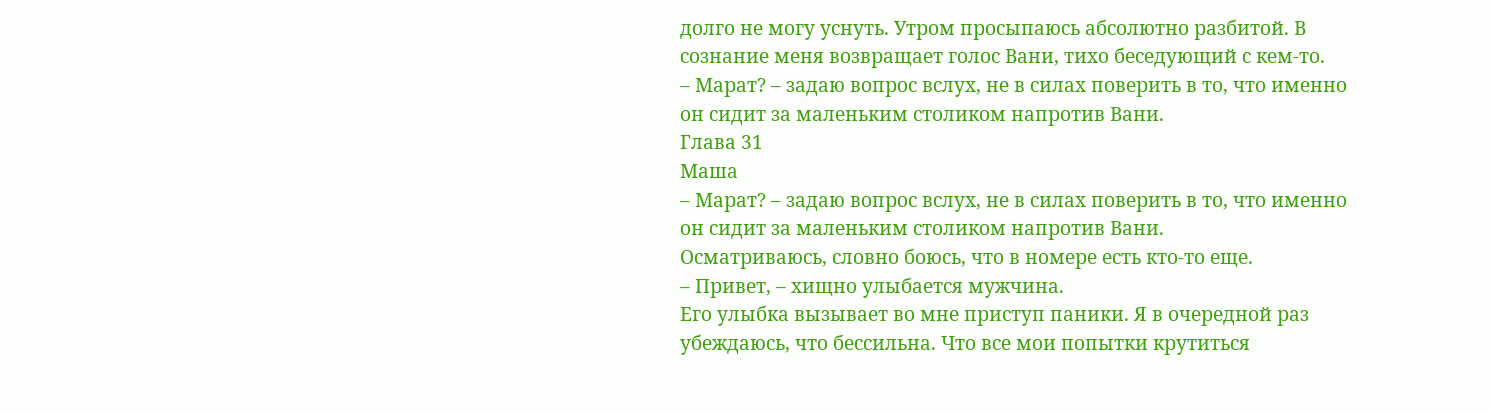долго не могу уснуть. Утром просыпаюсь абсолютно разбитой. В сознание меня возвращает голос Вани, тихо беседующий с кем-то.
– Марат? – задаю вопрос вслух, не в силах поверить в то, что именно он сидит за маленьким столиком напротив Вани.
Глава 31
Маша
– Марат? – задаю вопрос вслух, не в силах поверить в то, что именно он сидит за маленьким столиком напротив Вани.
Осматриваюсь, словно боюсь, что в номере есть кто-то еще.
– Привет, – хищно улыбается мужчина.
Его улыбка вызывает во мне приступ паники. Я в очередной раз убеждаюсь, что бессильна. Что все мои попытки крутиться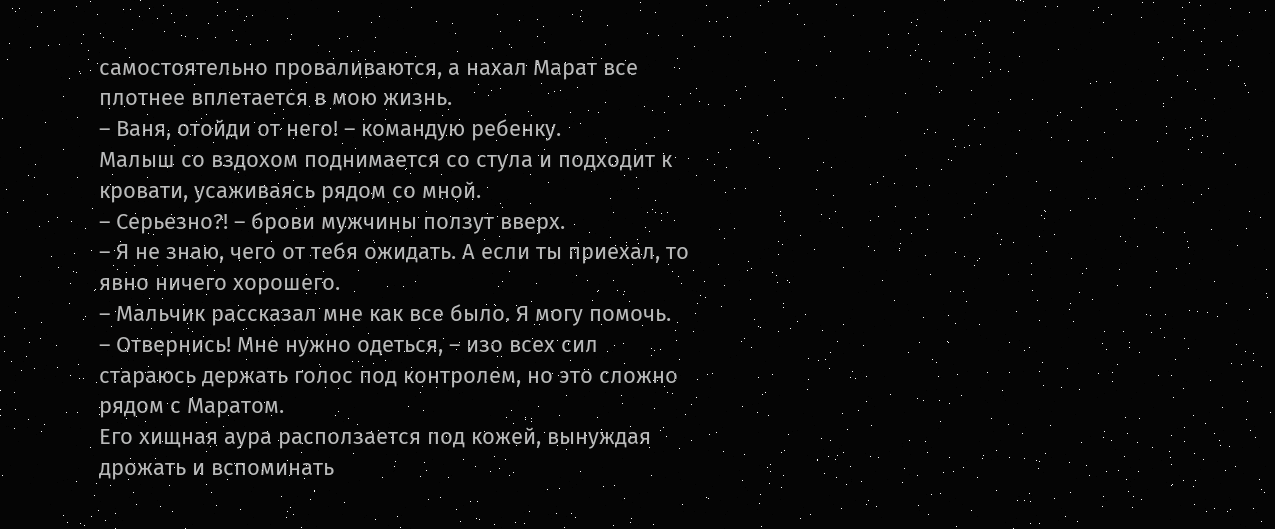самостоятельно проваливаются, а нахал Марат все плотнее вплетается в мою жизнь.
– Ваня, отойди от него! – командую ребенку.
Малыш со вздохом поднимается со стула и подходит к кровати, усаживаясь рядом со мной.
– Серьезно?! – брови мужчины ползут вверх.
– Я не знаю, чего от тебя ожидать. А если ты приехал, то явно ничего хорошего.
– Мальчик рассказал мне как все было. Я могу помочь.
– Отвернись! Мне нужно одеться, – изо всех сил стараюсь держать голос под контролем, но это сложно рядом с Маратом.
Его хищная аура расползается под кожей, вынуждая дрожать и вспоминать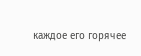каждое его горячее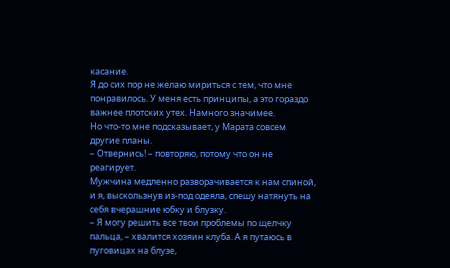касание.
Я до сих пор не желаю мириться с тем, что мне понравилось. У меня есть принципы, а это гораздо важнее плотских утех. Намного значимее.
Но что-то мне подсказывает, у Марата совсем другие планы.
– Отвернись! – повторяю, потому что он не реагирует.
Мужчина медленно разворачивается к нам спиной, и я, выскользнув из-под одеяла, спешу натянуть на себя вчерашние юбку и блузку.
– Я могу решить все твои проблемы по щелчку пальца, – хвалится хозяин клуба. А я путаюсь в пуговицах на блузе,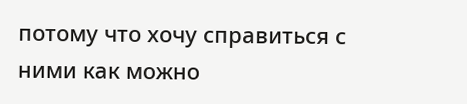потому что хочу справиться с ними как можно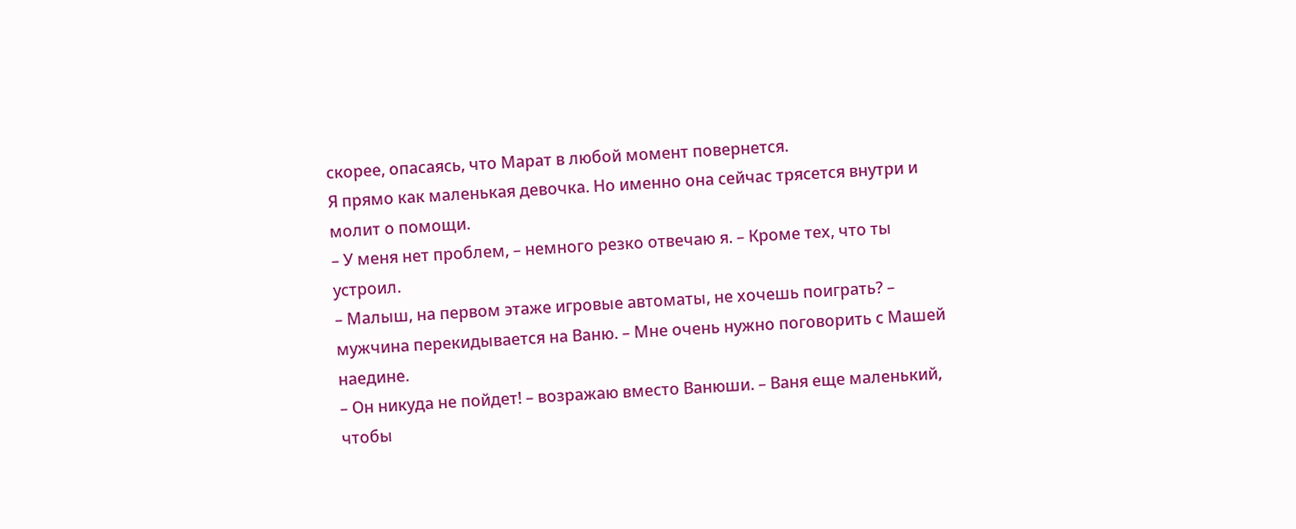скорее, опасаясь, что Марат в любой момент повернется.
Я прямо как маленькая девочка. Но именно она сейчас трясется внутри и молит о помощи.
– У меня нет проблем, – немного резко отвечаю я. – Кроме тех, что ты устроил.
– Малыш, на первом этаже игровые автоматы, не хочешь поиграть? – мужчина перекидывается на Ваню. – Мне очень нужно поговорить с Машей наедине.
– Он никуда не пойдет! – возражаю вместо Ванюши. – Ваня еще маленький, чтобы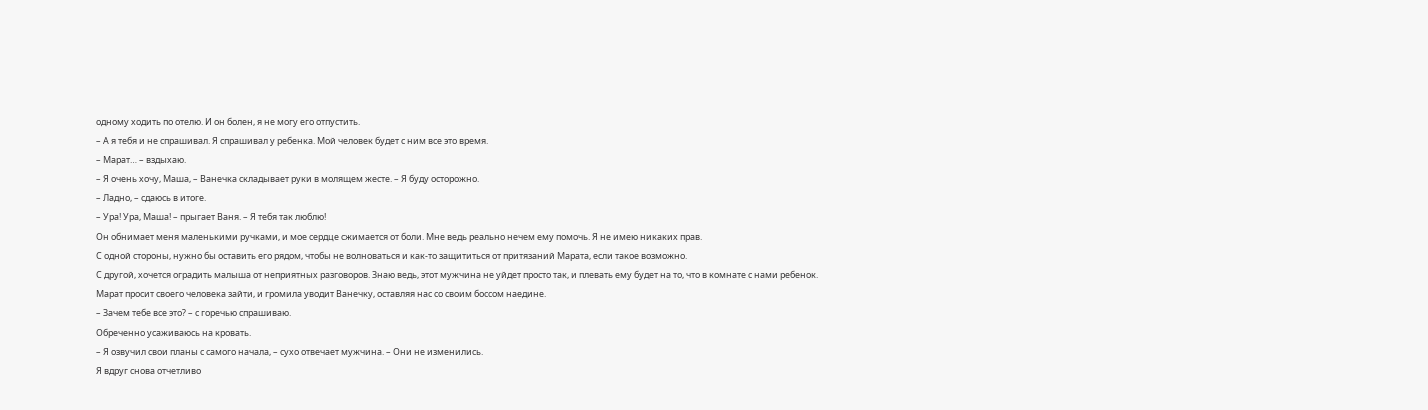одному ходить по отелю. И он болен, я не могу его отпустить.
– А я тебя и не спрашивал. Я спрашивал у ребенка. Мой человек будет с ним все это время.
– Марат… – вздыхаю.
– Я очень хочу, Маша, – Ванечка складывает руки в молящем жесте. – Я буду осторожно.
– Ладно, – сдаюсь в итоге.
– Ура! Ура, Маша! – прыгает Ваня. – Я тебя так люблю!
Он обнимает меня маленькими ручками, и мое сердце сжимается от боли. Мне ведь реально нечем ему помочь. Я не имею никаких прав.
С одной стороны, нужно бы оставить его рядом, чтобы не волноваться и как-то защититься от притязаний Марата, если такое возможно.
С другой, хочется оградить малыша от неприятных разговоров. Знаю ведь, этот мужчина не уйдет просто так, и плевать ему будет на то, что в комнате с нами ребенок.
Марат просит своего человека зайти, и громила уводит Ванечку, оставляя нас со своим боссом наедине.
– Зачем тебе все это? – с горечью спрашиваю.
Обреченно усаживаюсь на кровать.
– Я озвучил свои планы с самого начала, – сухо отвечает мужчина. – Они не изменились.
Я вдруг снова отчетливо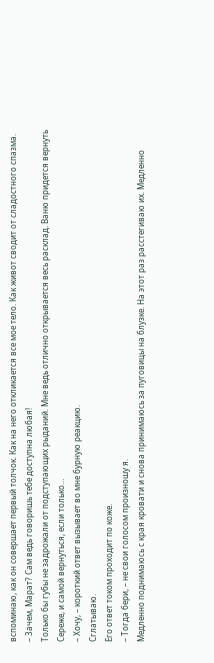вспоминаю, как он совершает первый толчок. Как на него откликается все мое тело. Как живот сводит от сладостного спазма.
– Зачем, Марат? Сам ведь говоришь тебе доступна любая!
Только бы губы не задрожали от подступающих рыданий. Мне ведь отлично открывается весь расклад. Ваню придется вернуть Сереже, и самой вернуться, если только…
– Хочу, – короткий ответ вызывает во мне бурную реакцию.
Сглатываю.
Его ответ током проходит по коже.
– Тогда бери, – не свои голосом произношу я.
Медленно поднимаюсь с края кровати и снова принимаюсь за пуговицы на блузке. На этот раз расстегиваю их. Медленно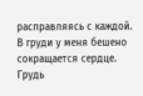расправляясь с каждой.
В груди у меня бешено сокращается сердце. Грудь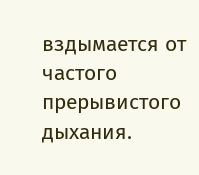вздымается от частого прерывистого дыхания.